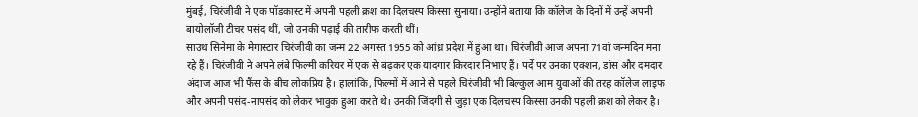मुंबई, चिरंजीवी ने एक पॉडकास्ट में अपनी पहली क्रश का दिलचस्प किस्सा सुनाया। उन्होंने बताया कि कॉलेज के दिनों में उन्हें अपनी बायोलॉजी टीचर पसंद थीं, जो उनकी पढ़ाई की तारीफ करती थीं।
साउथ सिनेमा के मेगास्टार चिरंजीवी का जन्म 22 अगस्त 1955 को आंध्र प्रदेश में हुआ था। चिरंजीवी आज अपना 71वां जन्मदिन मना रहे हैं। चिरंजीवी ने अपने लंबे फिल्मी करियर में एक से बढ़कर एक यादगार किरदार निभाए हैं। पर्दे पर उनका एक्शन, डांस और दमदार अंदाज आज भी फैंस के बीच लोकप्रिय है। हालांकि, फिल्मों में आने से पहले चिरंजीवी भी बिल्कुल आम युवाओं की तरह कॉलेज लाइफ और अपनी पसंद-नापसंद को लेकर भावुक हुआ करते थे। उनकी जिंदगी से जुड़ा एक दिलचस्प किस्सा उनकी पहली क्रश को लेकर है।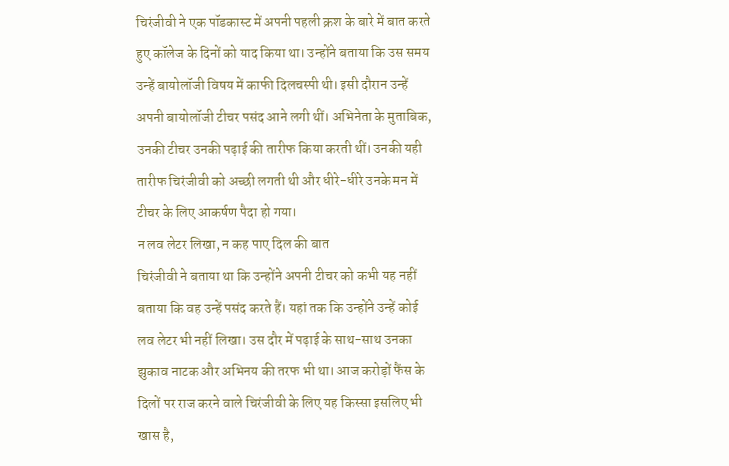चिरंजीवी ने एक पॉडकास्ट में अपनी पहली क्रश के बारे में बात करते हुए कॉलेज के दिनों को याद किया था। उन्होंने बताया कि उस समय उन्हें बायोलॉजी विषय में काफी दिलचस्पी थी। इसी दौरान उन्हें अपनी बायोलॉजी टीचर पसंद आने लगी थीं। अभिनेता के मुताबिक, उनकी टीचर उनकी पढ़ाई की तारीफ किया करती थीं। उनकी यही तारीफ चिरंजीवी को अच्छी लगती थी और धीरे-धीरे उनके मन में टीचर के लिए आकर्षण पैदा हो गया।
न लव लेटर लिखा, न कह पाए दिल की बात
चिरंजीवी ने बताया था कि उन्होंने अपनी टीचर को कभी यह नहीं बताया कि वह उन्हें पसंद करते हैं। यहां तक कि उन्होंने उन्हें कोई लव लेटर भी नहीं लिखा। उस दौर में पढ़ाई के साथ-साथ उनका झुकाव नाटक और अभिनय की तरफ भी था। आज करोड़ों फैंस के दिलों पर राज करने वाले चिरंजीवी के लिए यह किस्सा इसलिए भी खास है,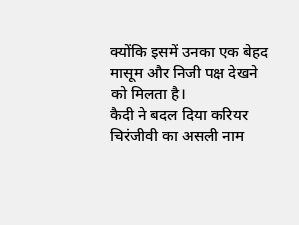क्योंकि इसमें उनका एक बेहद मासूम और निजी पक्ष देखने को मिलता है।
कैदी ने बदल दिया करियर
चिरंजीवी का असली नाम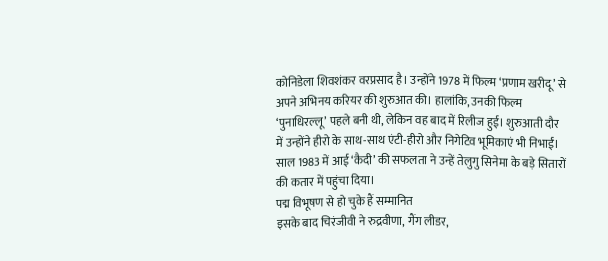कोनिडेला शिवशंकर वरप्रसाद है। उन्होंने 1978 में फिल्म ‘प्रणाम खरीदू’ से अपने अभिनय करियर की शुरुआत की। हालांकि, उनकी फिल्म ‘पुनाधिरल्लू’ पहले बनी थी, लेकिन वह बाद में रिलीज हुई। शुरुआती दौर में उन्होंने हीरो के साथ-साथ एंटी-हीरो और निगेटिव भूमिकाएं भी निभाईं। साल 1983 में आई ‘कैदी’ की सफलता ने उन्हें तेलुगु सिनेमा के बड़े सितारों की कतार में पहुंचा दिया।
पद्म विभूषण से हो चुके हैं सम्मानित
इसके बाद चिरंजीवी ने रुद्रवीणा, गैंग लीडर,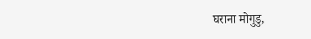घराना मोगुडु,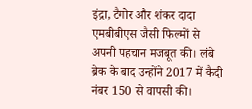इंद्रा, टैगोर और शंकर दादा एमबीबीएस जैसी फिल्मों से अपनी पहचान मजबूत की। लंबे ब्रेक के बाद उन्होंने 2017 में कैदी नंबर 150 से वापसी की।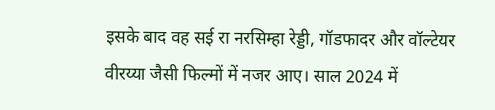इसके बाद वह सई रा नरसिम्हा रेड्डी, गॉडफादर और वॉल्टेयर वीरय्या जैसी फिल्मों में नजर आए। साल 2024 में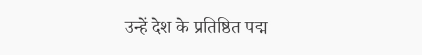उन्हें देश के प्रतिष्ठित पद्म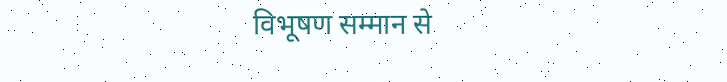विभूषण सम्मान से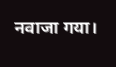नवाजा गया।